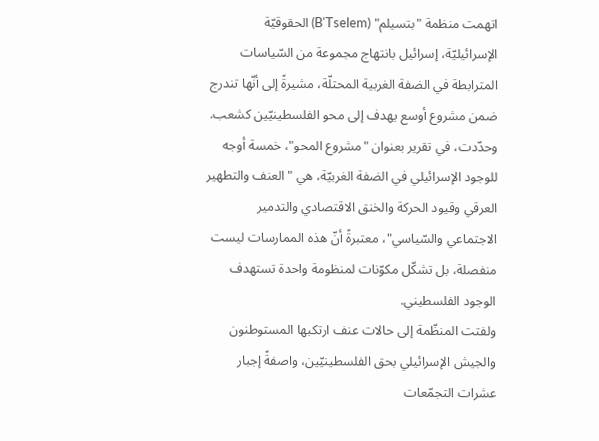اتهمت منظمة "بتسيلم" (B'Tselem) الحقوقيّة الإسرائيليّة، إسرائيل بانتهاج مجموعة من السّياسات المترابطة في الضفة الغربية المحتلّة، مشيرةً إلى أنّها تندرج ضمن مشروع أوسع يهدف إلى محو الفلسطينيّين كشعب.
وحدّدت، في تقرير بعنوان "مشروع المحو"، خمسة أوجه للوجود الإسرائيلي في الضفة الغربيّة، هي "العنف والتطهير العرقي وقيود الحركة والخنق الاقتصادي والتدمير الاجتماعي والسّياسي"، معتبرةً أنّ هذه الممارسات ليست منفصلة، بل تشكّل مكوّنات لمنظومة واحدة تستهدف الوجود الفلسطيني.
ولفتت المنظّمة إلى حالات عنف ارتكبها المستوطنون والجيش الإسرائيلي بحق الفلسطينيّين، واصفةً إجبار عشرات التجمّعات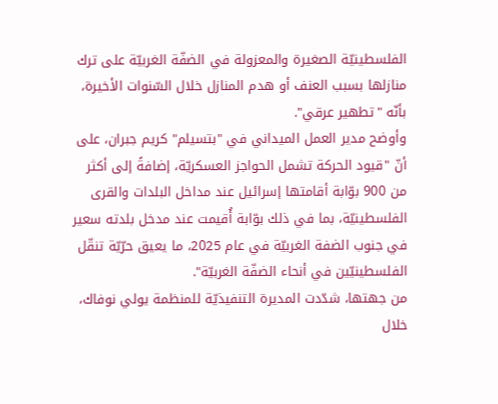الفلسطينيّة الصغيرة والمعزولة في الضفّة الغربيّة على ترك منازلها بسبب العنف أو هدم المنازل خلال السّنوات الأخيرة، بأنّه "تطهير عرقي".
وأوضح مدير العمل الميداني في "بتسيلم" كريم جبران، على أنّ "قيود الحركة تشمل الحواجز العسكريّة، إضافةً إلى أكثر من 900 بوّابة أقامتها إسرائيل عند مداخل البلدات والقرى الفلسطينيّة، بما في ذلك بوّابة أُقيمت عند مدخل بلدته سعير في جنوب الضفة الغربيّة في عام 2025، ما يعيق حرّيّة تنقّل الفلسطينيّين في أنحاء الضفّة الغربيّة".
من جهتها، شدّدت المديرة التنفيذيّة للمنظمة يولي نوفاك، خلال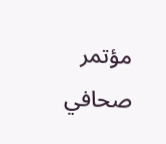مؤتمر صحافي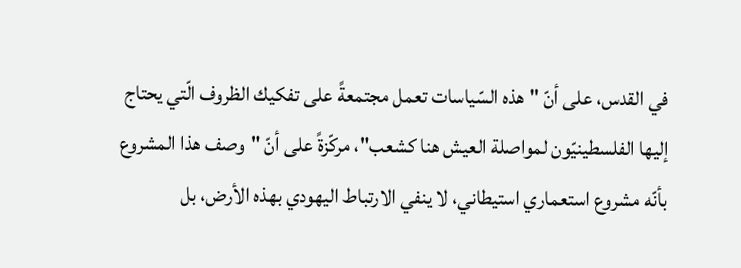في القدس، على أنّ "هذه السّياسات تعمل مجتمعةً على تفكيك الظروف الّتي يحتاج إليها الفلسطينيّون لمواصلة العيش هنا كشعب"، مركّزةً على أنّ "وصف هذا المشروع بأنّه مشروع استعماري استيطاني، لا ينفي الارتباط اليهودي بهذه الأرض، بل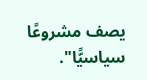يصف مشروعًا سياسيًّا".